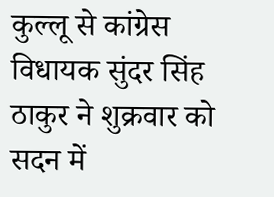कुल्लू से कांग्रेस विधायक सुंदर सिंह ठाकुर ने शुक्रवार को सदन में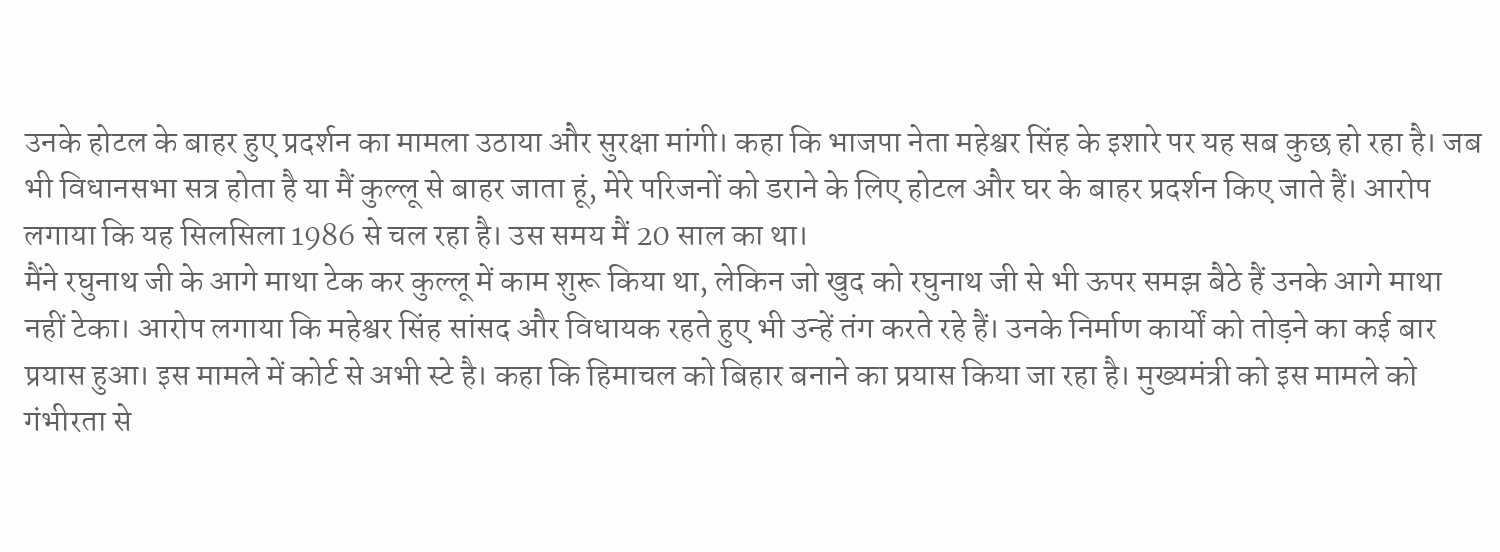उनके होटल के बाहर हुए प्रदर्शन का मामला उठाया और सुरक्षा मांगी। कहा कि भाजपा नेता महेश्वर सिंह के इशारे पर यह सब कुछ हो रहा है। जब भी विधानसभा सत्र होता है या मैं कुल्लू से बाहर जाता हूं, मेरे परिजनों को डराने के लिए होटल और घर के बाहर प्रदर्शन किए जाते हैं। आरोप लगाया कि यह सिलसिला 1986 से चल रहा है। उस समय मैं 20 साल का था।
मैंने रघुनाथ जी के आगे माथा टेक कर कुल्लू में काम शुरू किया था, लेकिन जो खुद को रघुनाथ जी से भी ऊपर समझ बैठे हैं उनके आगे माथा नहीं टेका। आरोप लगाया कि महेश्वर सिंह सांसद और विधायक रहते हुए भी उन्हें तंग करते रहे हैं। उनके निर्माण कार्यों को तोड़ने का कई बार प्रयास हुआ। इस मामले में कोर्ट से अभी स्टे है। कहा कि हिमाचल को बिहार बनाने का प्रयास किया जा रहा है। मुख्यमंत्री को इस मामले को गंभीरता से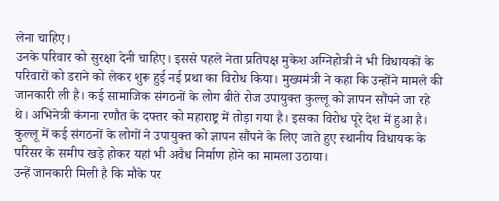लेना चाहिए।
उनके परिवार को सुरक्षा देनी चाहिए। इससे पहले नेता प्रतिपक्ष मुकेश अग्निहोत्री ने भी विधायकों के परिवारों को डराने को लेकर शुरू हुई नई प्रथा का विरोध किया। मुख्यमंत्री ने कहा कि उन्होंने मामले की जानकारी ली है। कई सामाजिक संगठनों के लोग बीते रोज उपायुक्त कुल्लू को ज्ञापन सौंपने जा रहे थे। अभिनेत्री कंगना रणौत के दफ्तर को महाराष्ट्र में तोड़ा गया है। इसका विरोध पूरे देश में हुआ है। कुल्लू में कई संगठनों के लोगों ने उपायुक्त को ज्ञापन सौंपने के लिए जाते हुए स्थानीय विधायक के परिसर के समीप खड़े होकर यहां भी अवैध निर्माण होने का मामला उठाया।
उन्हें जानकारी मिली है कि मौके पर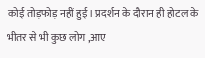कोई तोड़फोड़ नहीं हुई। प्रदर्शन के दौरान ही होटल के भीतर से भी कुछ लोग ,आए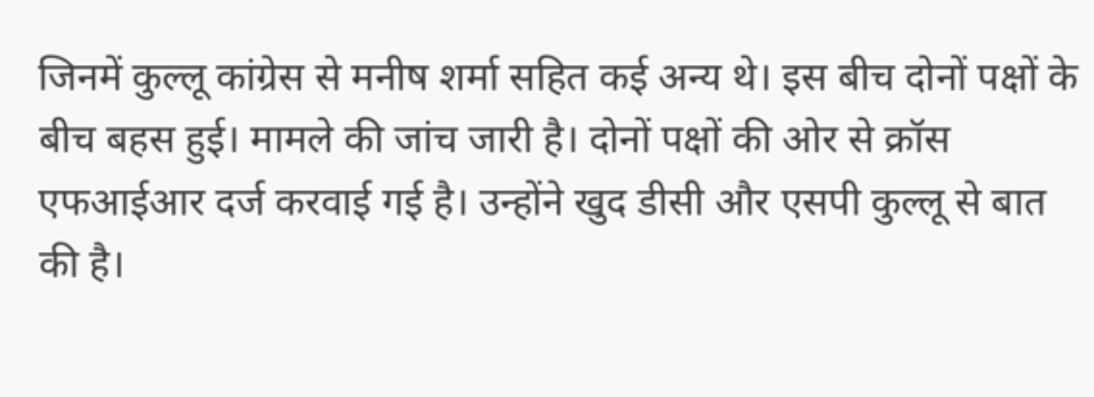जिनमें कुल्लू कांग्रेस से मनीष शर्मा सहित कई अन्य थे। इस बीच दोनों पक्षों के बीच बहस हुई। मामले की जांच जारी है। दोनों पक्षों की ओर से क्रॉस एफआईआर दर्ज करवाई गई है। उन्होंने खुद डीसी और एसपी कुल्लू से बात की है।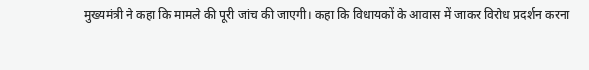मुख्यमंत्री ने कहा कि मामले की पूरी जांच की जाएगी। कहा कि विधायकों के आवास में जाकर विरोध प्रदर्शन करना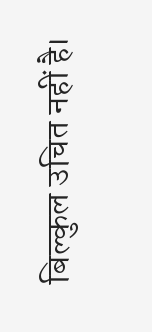बिल्कुल उचित नहीं है।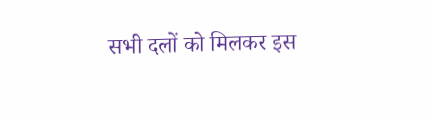सभी दलों को मिलकर इस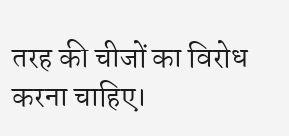तरह की चीजों का विरोध करना चाहिए।